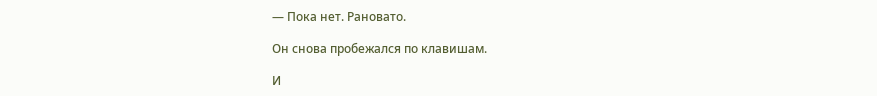— Пока нет. Рановато.

Он снова пробежался по клавишам.

И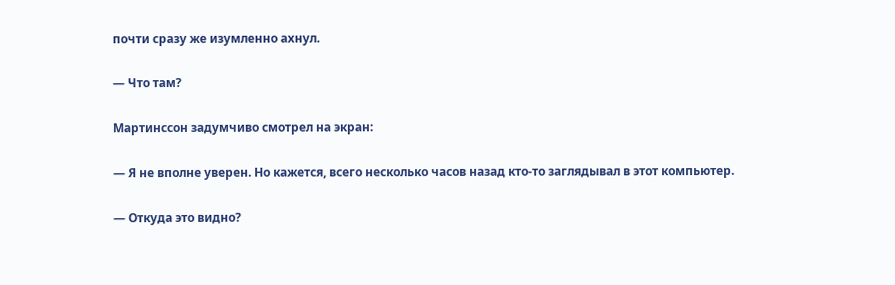почти сразу же изумленно ахнул.

— Что там?

Мартинссон задумчиво смотрел на экран:

— Я не вполне уверен. Но кажется, всего несколько часов назад кто-то заглядывал в этот компьютер.

— Откуда это видно?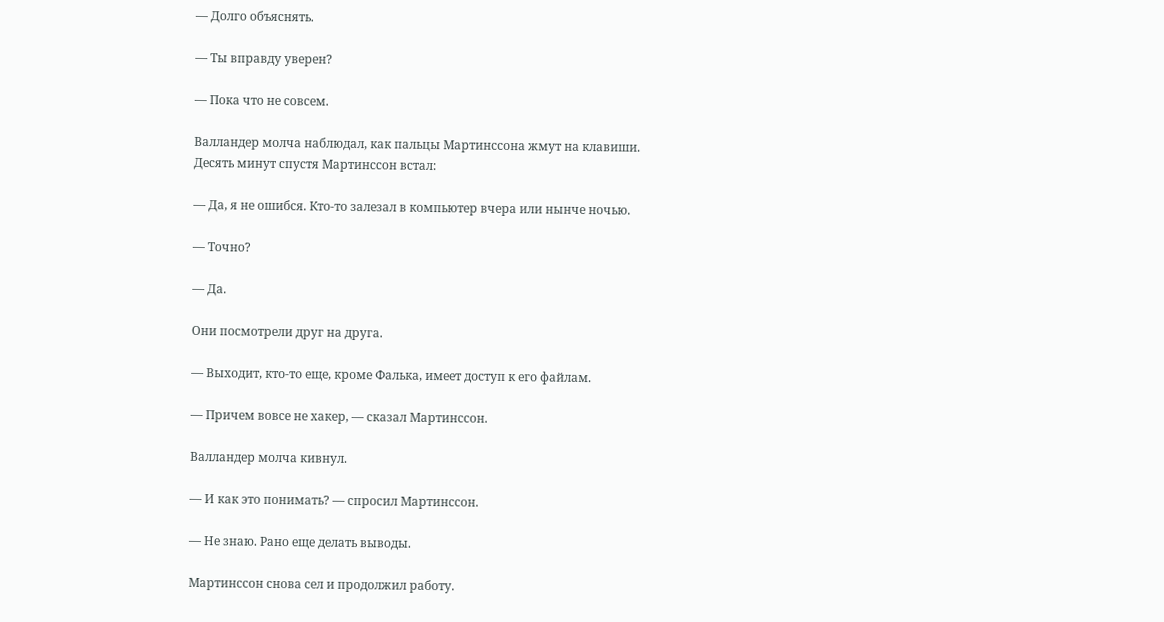— Долго объяснять.

— Ты вправду уверен?

— Пока что не совсем.

Валландер молча наблюдал, как пальцы Мартинссона жмут на клавиши. Десять минут спустя Мартинссон встал:

— Да, я не ошибся. Кто-то залезал в компьютер вчера или нынче ночью.

— Точно?

— Да.

Они посмотрели друг на друга.

— Выходит, кто-то еще, кроме Фалька, имеет доступ к его файлам.

— Причем вовсе не хакер, — сказал Мартинссон.

Валландер молча кивнул.

— И как это понимать? — спросил Мартинссон.

— Не знаю. Рано еще делать выводы.

Мартинссон снова сел и продолжил работу.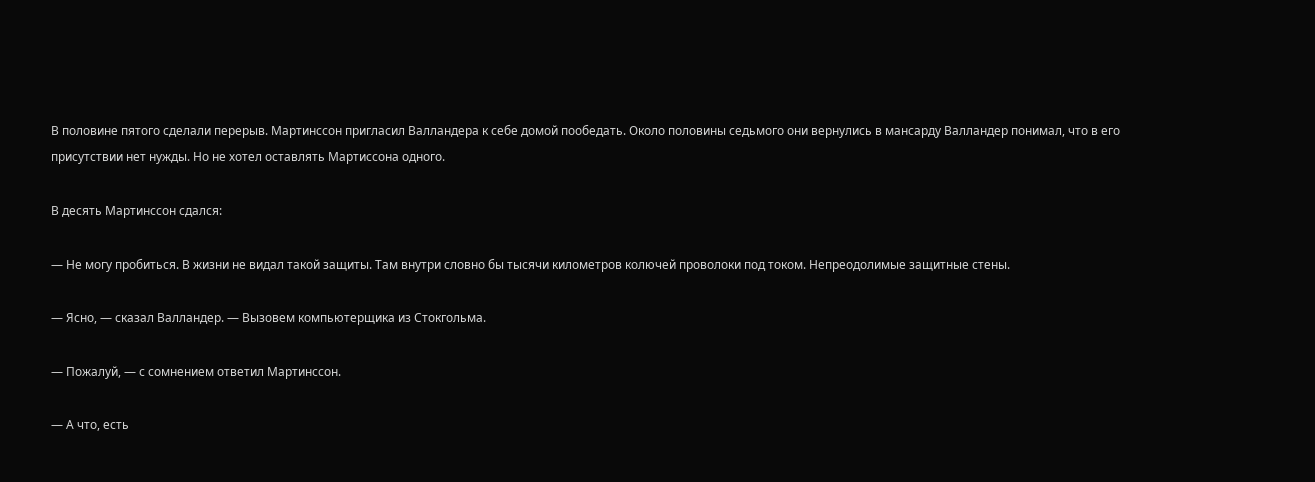В половине пятого сделали перерыв. Мартинссон пригласил Валландера к себе домой пообедать. Около половины седьмого они вернулись в мансарду Валландер понимал, что в его присутствии нет нужды. Но не хотел оставлять Мартиссона одного.

В десять Мартинссон сдался:

— Не могу пробиться. В жизни не видал такой защиты. Там внутри словно бы тысячи километров колючей проволоки под током. Непреодолимые защитные стены.

— Ясно, — сказал Валландер. — Вызовем компьютерщика из Стокгольма.

— Пожалуй, — с сомнением ответил Мартинссон.

— А что, есть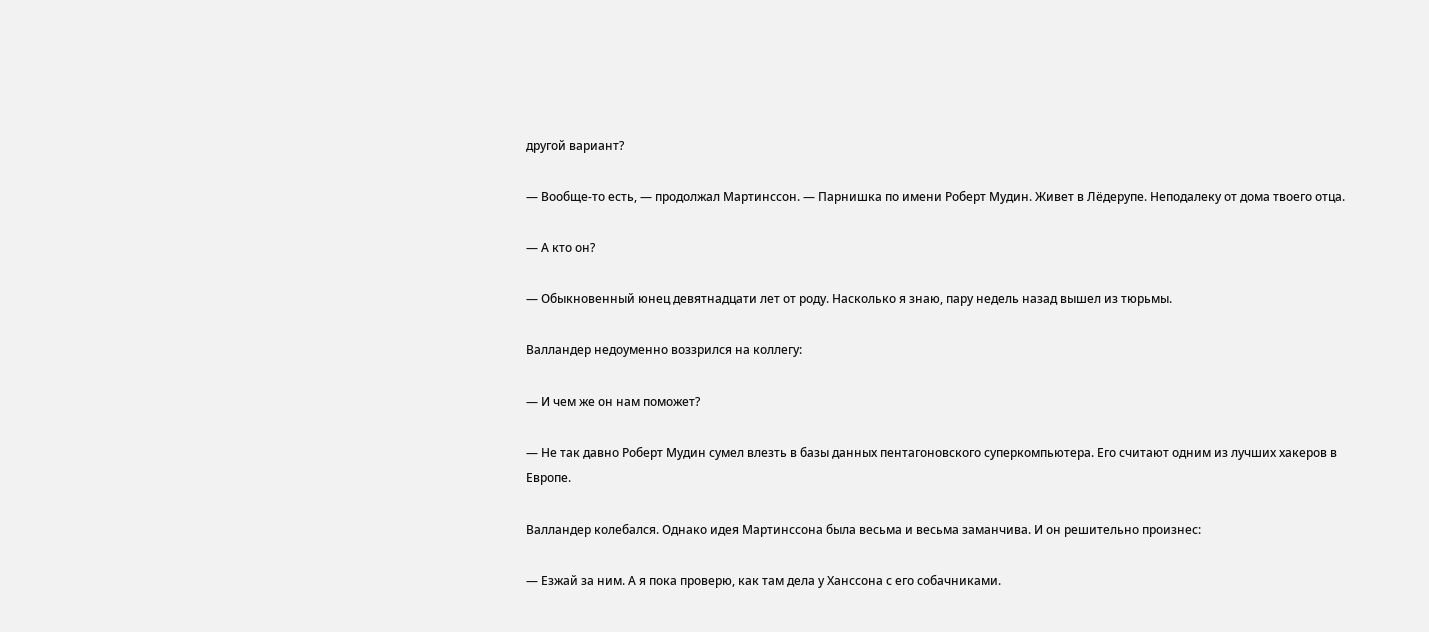другой вариант?

— Вообще-то есть, — продолжал Мартинссон. — Парнишка по имени Роберт Мудин. Живет в Лёдерупе. Неподалеку от дома твоего отца.

— А кто он?

— Обыкновенный юнец девятнадцати лет от роду. Насколько я знаю, пару недель назад вышел из тюрьмы.

Валландер недоуменно воззрился на коллегу:

— И чем же он нам поможет?

— Не так давно Роберт Мудин сумел влезть в базы данных пентагоновского суперкомпьютера. Его считают одним из лучших хакеров в Европе.

Валландер колебался. Однако идея Мартинссона была весьма и весьма заманчива. И он решительно произнес:

— Езжай за ним. А я пока проверю, как там дела у Ханссона с его собачниками.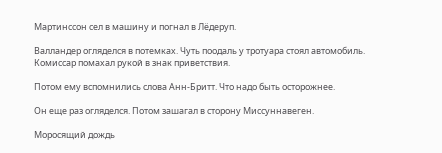Мартинссон сел в машину и погнал в Лёдеруп.

Валландер огляделся в потемках. Чуть поодаль у тротуара стоял автомобиль. Комиссар помахал рукой в знак приветствия.

Потом ему вспомнились слова Анн-Бритт. Что надо быть осторожнее.

Он еще раз огляделся. Потом зашагал в сторону Миссуннавеген.

Моросящий дождь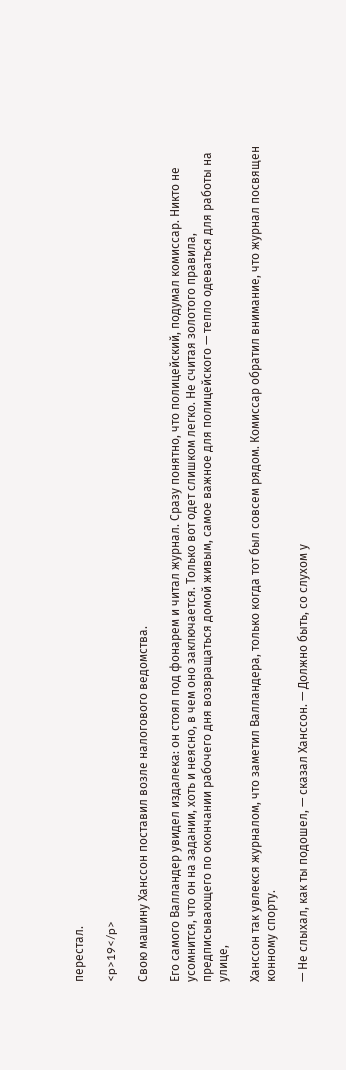перестал.

<p>19</p>

Свою машину Ханссон поставил возле налогового ведомства.

Его самого Валландер увидел издалека: он стоял под фонарем и читал журнал. Сразу понятно, что полицейский, подумал комиссар. Никто не усомнится, что он на задании, хоть и неясно, в чем оно заключается. Только вот одет слишком легко. Не считая золотого правила, предписывающего по окончании рабочего дня возвращаться домой живым, самое важное для полицейского — тепло одеваться для работы на улице,

Ханссон так увлекся журналом, что заметил Валландера, только когда тот был совсем рядом. Комиссар обратил внимание, что журнал посвящен конному спорту.

— Не слыхал, как ты подошел, — сказал Ханссон. — Должно быть, со слухом у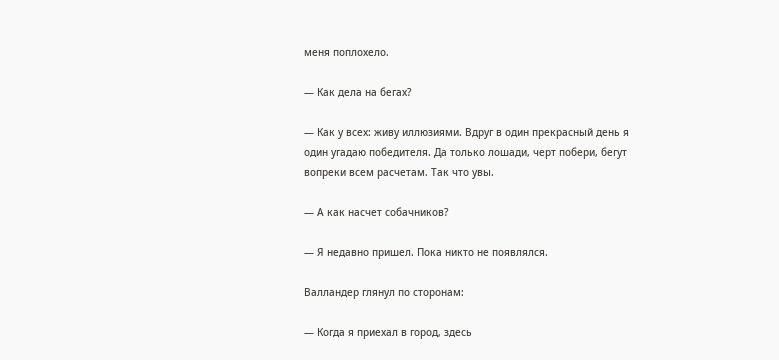меня поплохело.

— Как дела на бегах?

— Как у всех: живу иллюзиями. Вдруг в один прекрасный день я один угадаю победителя. Да только лошади, черт побери, бегут вопреки всем расчетам. Так что увы.

— А как насчет собачников?

— Я недавно пришел. Пока никто не появлялся.

Валландер глянул по сторонам:

— Когда я приехал в город, здесь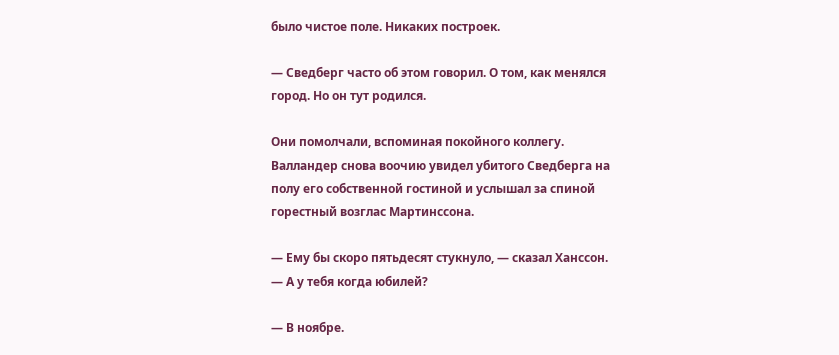было чистое поле. Никаких построек.

— Сведберг часто об этом говорил. О том, как менялся город. Но он тут родился.

Они помолчали, вспоминая покойного коллегу. Валландер снова воочию увидел убитого Сведберга на полу его собственной гостиной и услышал за спиной горестный возглас Мартинссона.

— Ему бы скоро пятьдесят стукнуло, — сказал Ханссон. — А у тебя когда юбилей?

— В ноябре.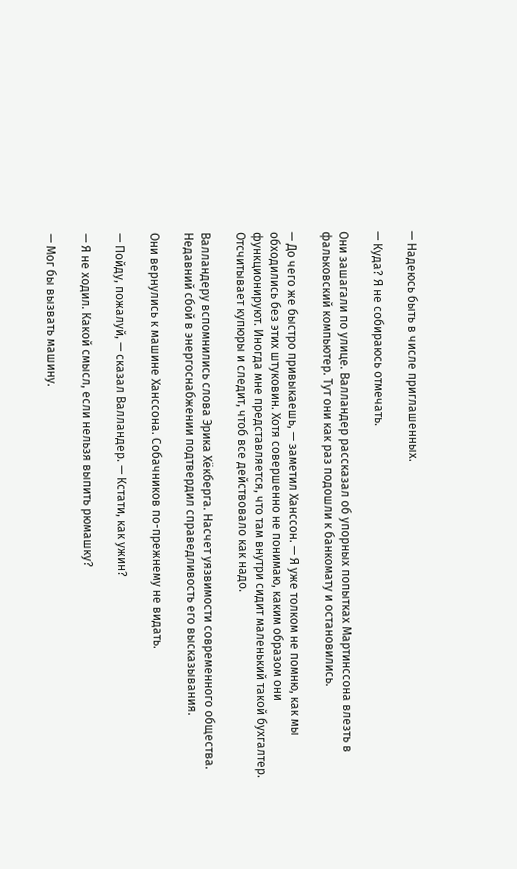— Надеюсь быть в числе приглашенных.

— Куда? Я не собираюсь отмечать.

Они зашагали по улице. Валландер рассказал об упорных попытках Мартинссона влезть в фальковский компьютер. Тут они как раз подошли к банкомату и остановились.

— До чего же быстро привыкаешь, — заметил Ханссон. — Я уже толком не помню, как мы обходились без этих штуковин. Хотя совершенно не понимаю, каким образом они функционируют. Иногда мне представляется, что там внутри сидит маленький такой бухгалтер. Отсчитывает купюры и следит, чтоб все действовало как надо.

Валландеру вспомнились слова Эрика Хёкберга. Насчет уязвимости современного общества. Недавний сбой в энергоснабжении подтвердил справедливость его высказывания.

Они вернулись к машине Ханссона. Собачников по-прежнему не видать.

— Пойду, пожалуй, — сказал Валландер. — Кстати, как ужин?

— Я не ходил. Какой смысл, если нельзя выпить рюмашку?

— Мог бы вызвать машину.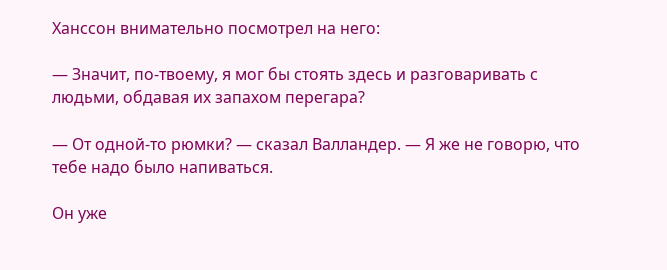Ханссон внимательно посмотрел на него:

— Значит, по-твоему, я мог бы стоять здесь и разговаривать с людьми, обдавая их запахом перегара?

— От одной-то рюмки? — сказал Валландер. — Я же не говорю, что тебе надо было напиваться.

Он уже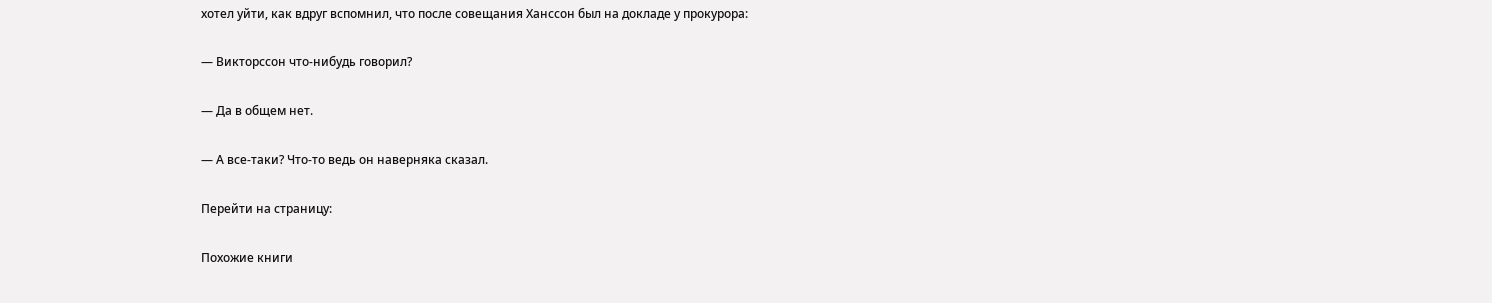хотел уйти, как вдруг вспомнил, что после совещания Ханссон был на докладе у прокурора:

— Викторссон что-нибудь говорил?

— Да в общем нет.

— А все-таки? Что-то ведь он наверняка сказал.

Перейти на страницу:

Похожие книги